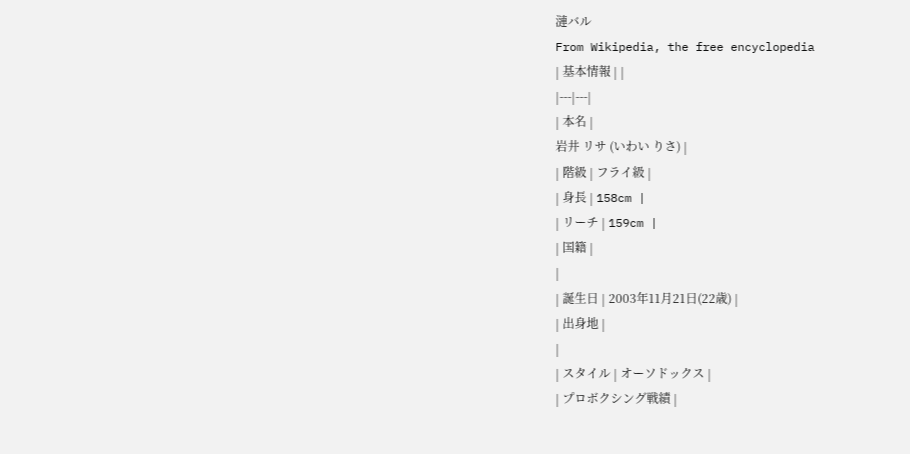漣バル
From Wikipedia, the free encyclopedia
| 基本情報 | |
|---|---|
| 本名 |
岩井 リサ (いわい りさ) |
| 階級 | フライ級 |
| 身長 | 158cm |
| リーチ | 159cm |
| 国籍 |
|
| 誕生日 | 2003年11月21日(22歳) |
| 出身地 |
|
| スタイル | オーソドックス |
| プロボクシング戦績 |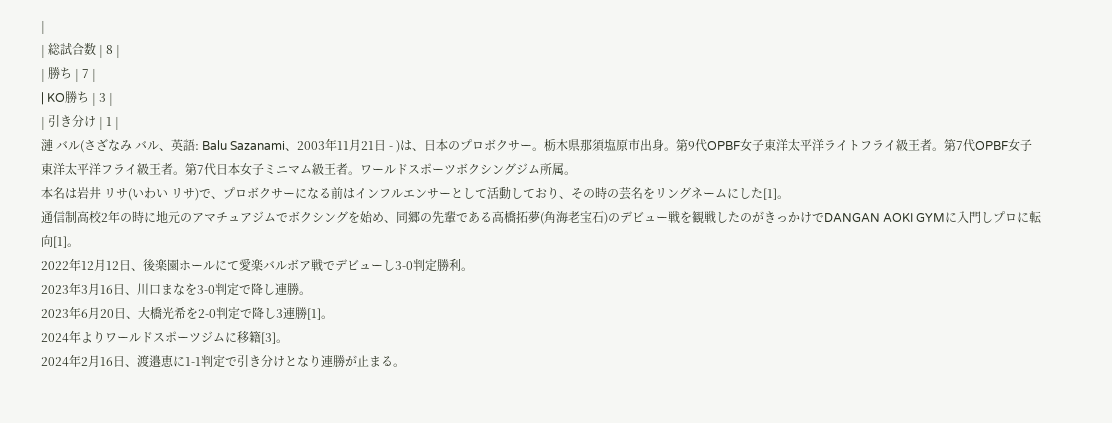|
| 総試合数 | 8 |
| 勝ち | 7 |
| KO勝ち | 3 |
| 引き分け | 1 |
漣 バル(さざなみ バル、英語: Balu Sazanami、2003年11月21日 - )は、日本のプロボクサー。栃木県那須塩原市出身。第9代OPBF女子東洋太平洋ライトフライ級王者。第7代OPBF女子東洋太平洋フライ級王者。第7代日本女子ミニマム級王者。ワールドスポーツボクシングジム所属。
本名は岩井 リサ(いわい リサ)で、プロボクサーになる前はインフルエンサーとして活動しており、その時の芸名をリングネームにした[1]。
通信制高校2年の時に地元のアマチュアジムでボクシングを始め、同郷の先輩である高橋拓夢(角海老宝石)のデビュー戦を観戦したのがきっかけでDANGAN AOKI GYMに入門しプロに転向[1]。
2022年12月12日、後楽園ホールにて愛楽バルボア戦でデビューし3-0判定勝利。
2023年3月16日、川口まなを3-0判定で降し連勝。
2023年6月20日、大橋光希を2-0判定で降し3連勝[1]。
2024年よりワールドスポーツジムに移籍[3]。
2024年2月16日、渡邉恵に1-1判定で引き分けとなり連勝が止まる。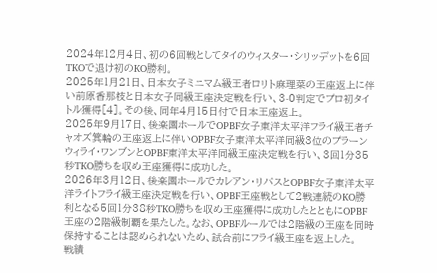2024年12月4日、初の6回戦としてタイのウィスター・シリッデットを6回TKOで退け初のKO勝利。
2025年1月21日、日本女子ミニマム級王者ロリト麻理菜の王座返上に伴い前原香那枝と日本女子同級王座決定戦を行い、3-0判定でプロ初タイトル獲得[4]。その後、同年4月15日付で日本王座返上。
2025年9月17日、後楽園ホールでOPBF女子東洋太平洋フライ級王者チャオズ箕輪の王座返上に伴いOPBF女子東洋太平洋同級3位のプラーンウィライ・ワンブンとOPBF東洋太平洋同級王座決定戦を行い、3回1分35秒TKO勝ちを収め王座獲得に成功した。
2026年3月12日、後楽園ホールでカレアン・リバスとOPBF女子東洋太平洋ライトフライ級王座決定戦を行い、OPBF王座戦として2戦連続のKO勝利となる5回1分38秒TKO勝ちを収め王座獲得に成功したとともにOPBF王座の2階級制覇を果たした。なお、OPBFルールでは2階級の王座を同時保持することは認められないため、試合前にフライ級王座を返上した。
戦績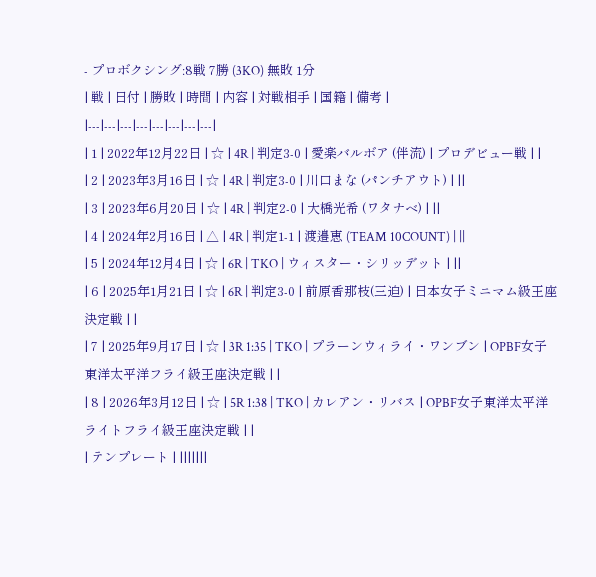- プロボクシング:8戦 7勝 (3KO) 無敗 1分
| 戦 | 日付 | 勝敗 | 時間 | 内容 | 対戦相手 | 国籍 | 備考 |
|---|---|---|---|---|---|---|---|
| 1 | 2022年12月22日 | ☆ | 4R | 判定3-0 | 愛楽バルボア (伴流) | プロデビュー戦 | |
| 2 | 2023年3月16日 | ☆ | 4R | 判定3-0 | 川口まな (パンチアウト) | ||
| 3 | 2023年6月20日 | ☆ | 4R | 判定2-0 | 大橋光希 (ワタナベ) | ||
| 4 | 2024年2月16日 | △ | 4R | 判定1-1 | 渡邉恵 (TEAM 10COUNT) | ||
| 5 | 2024年12月4日 | ☆ | 6R | TKO | ウィスター・シリッデット | ||
| 6 | 2025年1月21日 | ☆ | 6R | 判定3-0 | 前原香那枝(三迫) | 日本女子ミニマム級王座決定戦 | |
| 7 | 2025年9月17日 | ☆ | 3R 1:35 | TKO | プラーンウィライ・ワンブン | OPBF女子東洋太平洋フライ級王座決定戦 | |
| 8 | 2026年3月12日 | ☆ | 5R 1:38 | TKO | カレアン・リバス | OPBF女子東洋太平洋ライトフライ級王座決定戦 | |
| テンプレート | |||||||